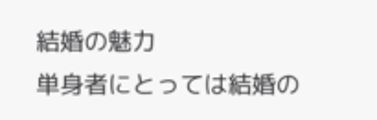結婚の魅力
単身者にとっては結婚の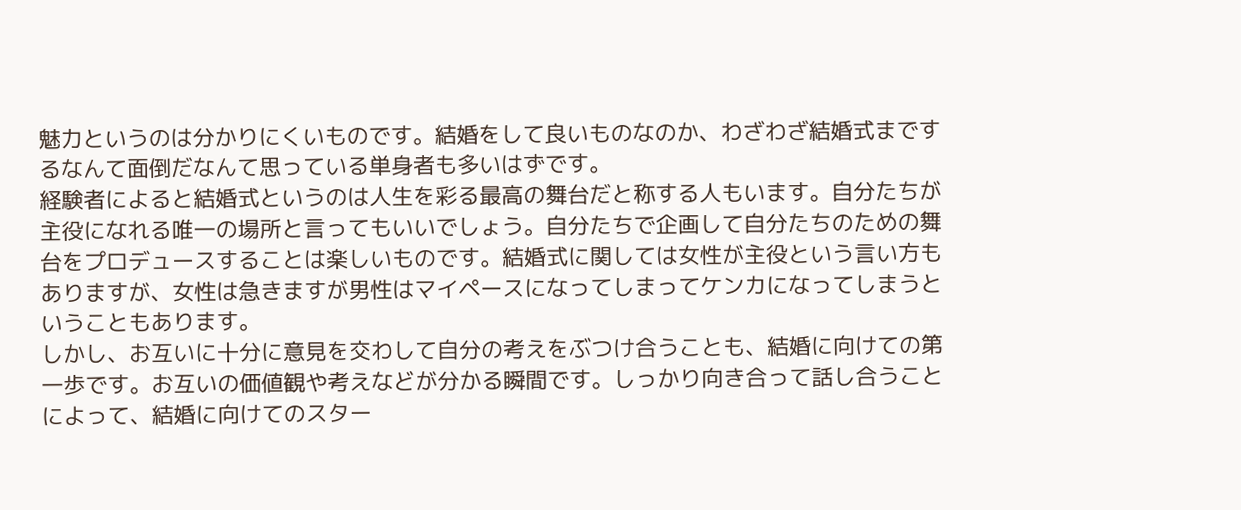魅力というのは分かりにくいものです。結婚をして良いものなのか、わざわざ結婚式までするなんて面倒だなんて思っている単身者も多いはずです。
経験者によると結婚式というのは人生を彩る最高の舞台だと称する人もいます。自分たちが主役になれる唯一の場所と言ってもいいでしょう。自分たちで企画して自分たちのための舞台をプロデュースすることは楽しいものです。結婚式に関しては女性が主役という言い方もありますが、女性は急きますが男性はマイペースになってしまってケンカになってしまうということもあります。
しかし、お互いに十分に意見を交わして自分の考えをぶつけ合うことも、結婚に向けての第一歩です。お互いの価値観や考えなどが分かる瞬間です。しっかり向き合って話し合うことによって、結婚に向けてのスター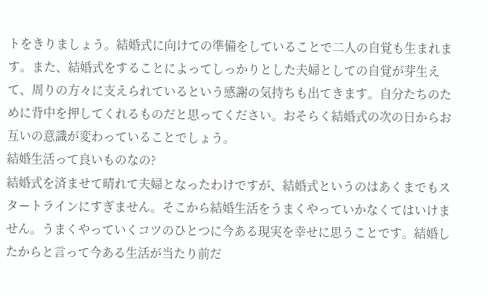トをきりましょう。結婚式に向けての準備をしていることで二人の自覚も生まれます。また、結婚式をすることによってしっかりとした夫婦としての自覚が芽生えて、周りの方々に支えられているという感謝の気持ちも出てきます。自分たちのために背中を押してくれるものだと思ってください。おそらく結婚式の次の日からお互いの意識が変わっていることでしょう。
結婚生活って良いものなの?
結婚式を済ませて晴れて夫婦となったわけですが、結婚式というのはあくまでもスタートラインにすぎません。そこから結婚生活をうまくやっていかなくてはいけません。うまくやっていくコツのひとつに今ある現実を幸せに思うことです。結婚したからと言って今ある生活が当たり前だ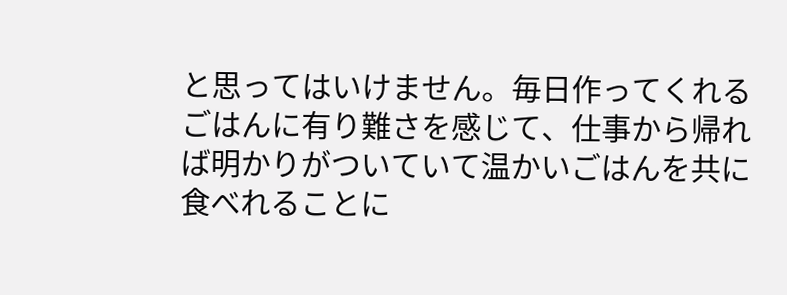と思ってはいけません。毎日作ってくれるごはんに有り難さを感じて、仕事から帰れば明かりがついていて温かいごはんを共に食べれることに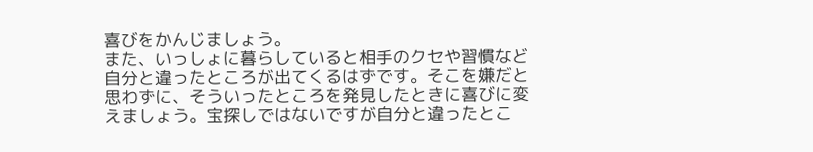喜びをかんじましょう。
また、いっしょに暮らしていると相手のクセや習慣など自分と違ったところが出てくるはずです。そこを嫌だと思わずに、そういったところを発見したときに喜びに変えましょう。宝探しではないですが自分と違ったとこ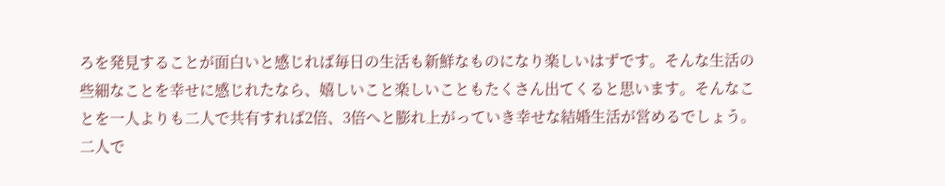ろを発見することが面白いと感じれば毎日の生活も新鮮なものになり楽しいはずです。そんな生活の些細なことを幸せに感じれたなら、嬉しいこと楽しいこともたくさん出てくると思います。そんなことを一人よりも二人で共有すれば2倍、3倍へと膨れ上がっていき幸せな結婚生活が営めるでしょう。
二人で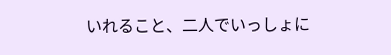いれること、二人でいっしょに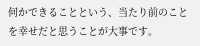何かできることという、当たり前のことを幸せだと思うことが大事です。